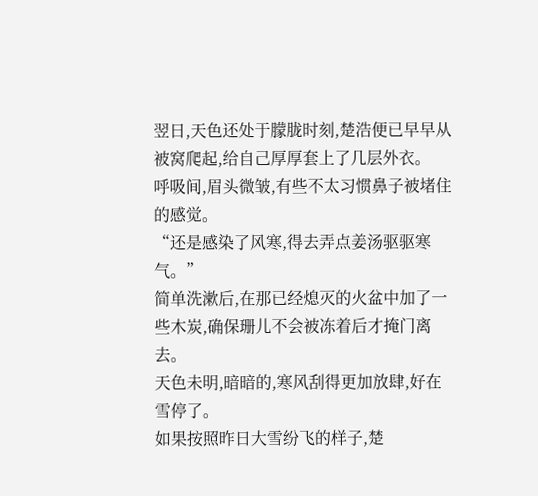翌日,天色还处于朦胧时刻,楚浩便已早早从被窝爬起,给自己厚厚套上了几层外衣。
呼吸间,眉头微皱,有些不太习惯鼻子被堵住的感觉。
“还是感染了风寒,得去弄点姜汤驱驱寒气。”
简单洗漱后,在那已经熄灭的火盆中加了一些木炭,确保珊儿不会被冻着后才掩门离去。
天色未明,暗暗的,寒风刮得更加放肆,好在雪停了。
如果按照昨日大雪纷飞的样子,楚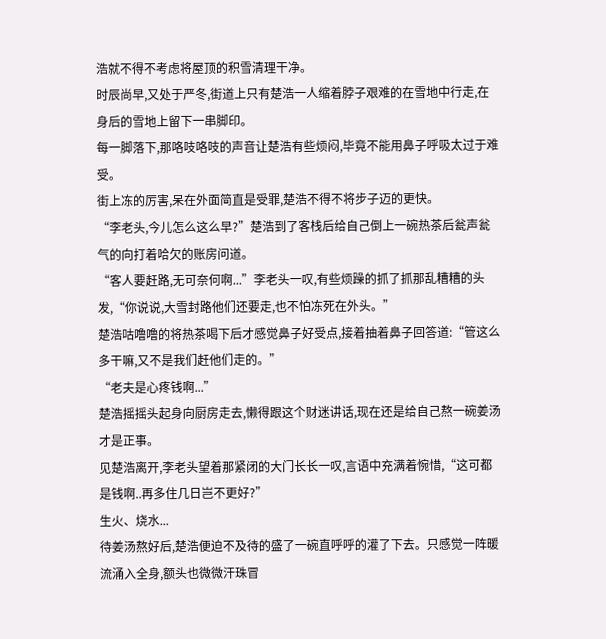浩就不得不考虑将屋顶的积雪清理干净。
时辰尚早,又处于严冬,街道上只有楚浩一人缩着脖子艰难的在雪地中行走,在身后的雪地上留下一串脚印。
每一脚落下,那咯吱咯吱的声音让楚浩有些烦闷,毕竟不能用鼻子呼吸太过于难受。
街上冻的厉害,呆在外面简直是受罪,楚浩不得不将步子迈的更快。
“李老头,今儿怎么这么早?”楚浩到了客栈后给自己倒上一碗热茶后瓮声瓮气的向打着哈欠的账房问道。
“客人要赶路,无可奈何啊...”李老头一叹,有些烦躁的抓了抓那乱糟糟的头发,“你说说,大雪封路他们还要走,也不怕冻死在外头。”
楚浩咕噜噜的将热茶喝下后才感觉鼻子好受点,接着抽着鼻子回答道:“管这么多干嘛,又不是我们赶他们走的。”
“老夫是心疼钱啊...”
楚浩摇摇头起身向厨房走去,懒得跟这个财迷讲话,现在还是给自己熬一碗姜汤才是正事。
见楚浩离开,李老头望着那紧闭的大门长长一叹,言语中充满着惋惜,“这可都是钱啊..再多住几日岂不更好?”
生火、烧水...
待姜汤熬好后,楚浩便迫不及待的盛了一碗直呼呼的灌了下去。只感觉一阵暖流涌入全身,额头也微微汗珠冒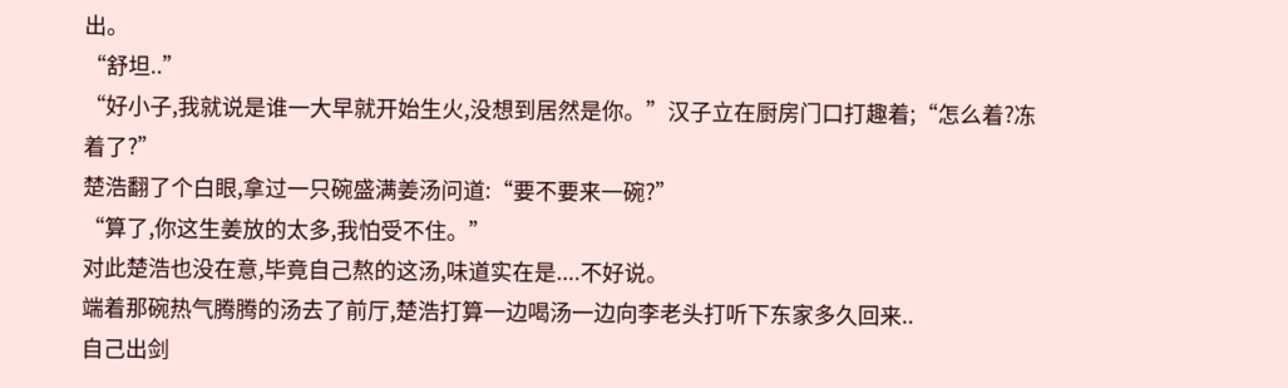出。
“舒坦..”
“好小子,我就说是谁一大早就开始生火,没想到居然是你。”汉子立在厨房门口打趣着;“怎么着?冻着了?”
楚浩翻了个白眼,拿过一只碗盛满姜汤问道:“要不要来一碗?”
“算了,你这生姜放的太多,我怕受不住。”
对此楚浩也没在意,毕竟自己熬的这汤,味道实在是....不好说。
端着那碗热气腾腾的汤去了前厅,楚浩打算一边喝汤一边向李老头打听下东家多久回来..
自己出剑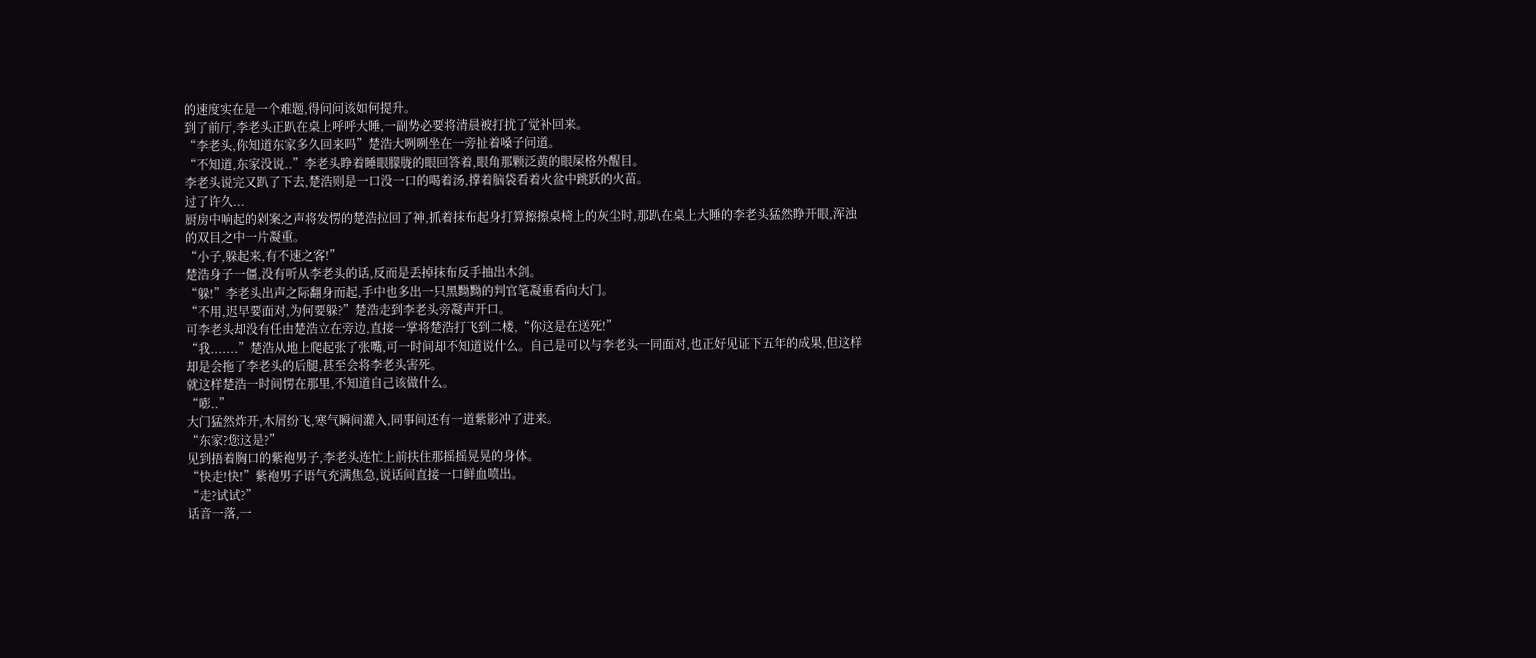的速度实在是一个难题,得问问该如何提升。
到了前厅,李老头正趴在桌上呼呼大睡,一副势必要将清晨被打扰了觉补回来。
“李老头,你知道东家多久回来吗”楚浩大咧咧坐在一旁扯着嗓子问道。
“不知道,东家没说..”李老头睁着睡眼朦胧的眼回答着,眼角那颗泛黄的眼屎格外醒目。
李老头说完又趴了下去,楚浩则是一口没一口的喝着汤,撑着脑袋看着火盆中跳跃的火苗。
过了许久...
厨房中响起的剁案之声将发愣的楚浩拉回了神,抓着抹布起身打算擦擦桌椅上的灰尘时,那趴在桌上大睡的李老头猛然睁开眼,浑浊的双目之中一片凝重。
“小子,躲起来,有不速之客!”
楚浩身子一僵,没有听从李老头的话,反而是丢掉抹布反手抽出木剑。
“躲!”李老头出声之际翻身而起,手中也多出一只黑黝黝的判官笔凝重看向大门。
“不用,迟早要面对,为何要躲?”楚浩走到李老头旁凝声开口。
可李老头却没有任由楚浩立在旁边,直接一掌将楚浩打飞到二楼,“你这是在送死!”
“我.......”楚浩从地上爬起张了张嘴,可一时间却不知道说什么。自己是可以与李老头一同面对,也正好见证下五年的成果,但这样却是会拖了李老头的后腿,甚至会将李老头害死。
就这样楚浩一时间愣在那里,不知道自己该做什么。
“嘭..”
大门猛然炸开,木屑纷飞,寒气瞬间灌入,同事间还有一道紫影冲了进来。
“东家?您这是?”
见到捂着胸口的紫袍男子,李老头连忙上前扶住那摇摇晃晃的身体。
“快走!快!”紫袍男子语气充满焦急,说话间直接一口鲜血喷出。
“走?试试?”
话音一落,一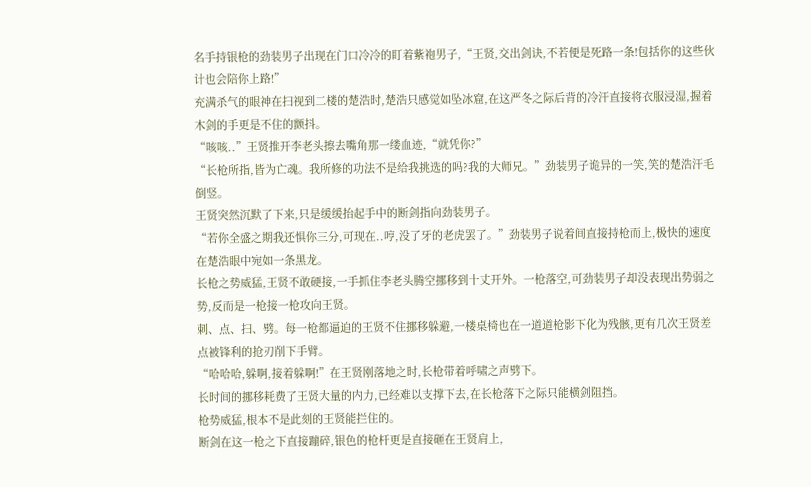名手持银枪的劲装男子出现在门口冷冷的盯着紫袍男子,“王贤,交出剑诀,不若便是死路一条!包括你的这些伙计也会陪你上路!”
充满杀气的眼神在扫视到二楼的楚浩时,楚浩只感觉如坠冰窟,在这严冬之际后背的冷汗直接将衣服浸湿,握着木剑的手更是不住的颤抖。
“咳咳..”王贤推开李老头擦去嘴角那一缕血迹,“就凭你?”
“长枪所指,皆为亡魂。我所修的功法不是给我挑选的吗?我的大师兄。”劲装男子诡异的一笑,笑的楚浩汗毛倒竖。
王贤突然沉默了下来,只是缓缓抬起手中的断剑指向劲装男子。
“若你全盛之期我还惧你三分,可现在..哼,没了牙的老虎罢了。”劲装男子说着间直接持枪而上,极快的速度在楚浩眼中宛如一条黑龙。
长枪之势威猛,王贤不敢硬接,一手抓住李老头腾空挪移到十丈开外。一枪落空,可劲装男子却没表现出势弱之势,反而是一枪接一枪攻向王贤。
刺、点、扫、劈。每一枪都逼迫的王贤不住挪移躲避,一楼桌椅也在一道道枪影下化为残骸,更有几次王贤差点被锋利的抢刃削下手臂。
“哈哈哈,躲啊,接着躲啊!”在王贤刚落地之时,长枪带着呼啸之声劈下。
长时间的挪移耗费了王贤大量的内力,已经难以支撑下去,在长枪落下之际只能横剑阻挡。
枪势威猛,根本不是此刻的王贤能拦住的。
断剑在这一枪之下直接蹦碎,银色的枪杆更是直接砸在王贤肩上,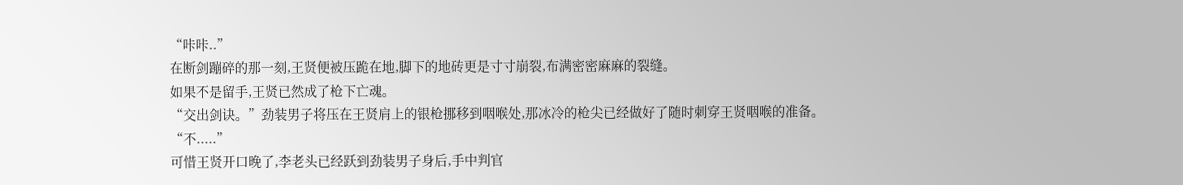“咔咔..”
在断剑蹦碎的那一刻,王贤便被压跪在地,脚下的地砖更是寸寸崩裂,布满密密麻麻的裂缝。
如果不是留手,王贤已然成了枪下亡魂。
“交出剑诀。”劲装男子将压在王贤肩上的银枪挪移到咽喉处,那冰冷的枪尖已经做好了随时刺穿王贤咽喉的准备。
“不.....”
可惜王贤开口晚了,李老头已经跃到劲装男子身后,手中判官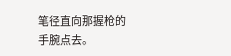笔径直向那握枪的手腕点去。